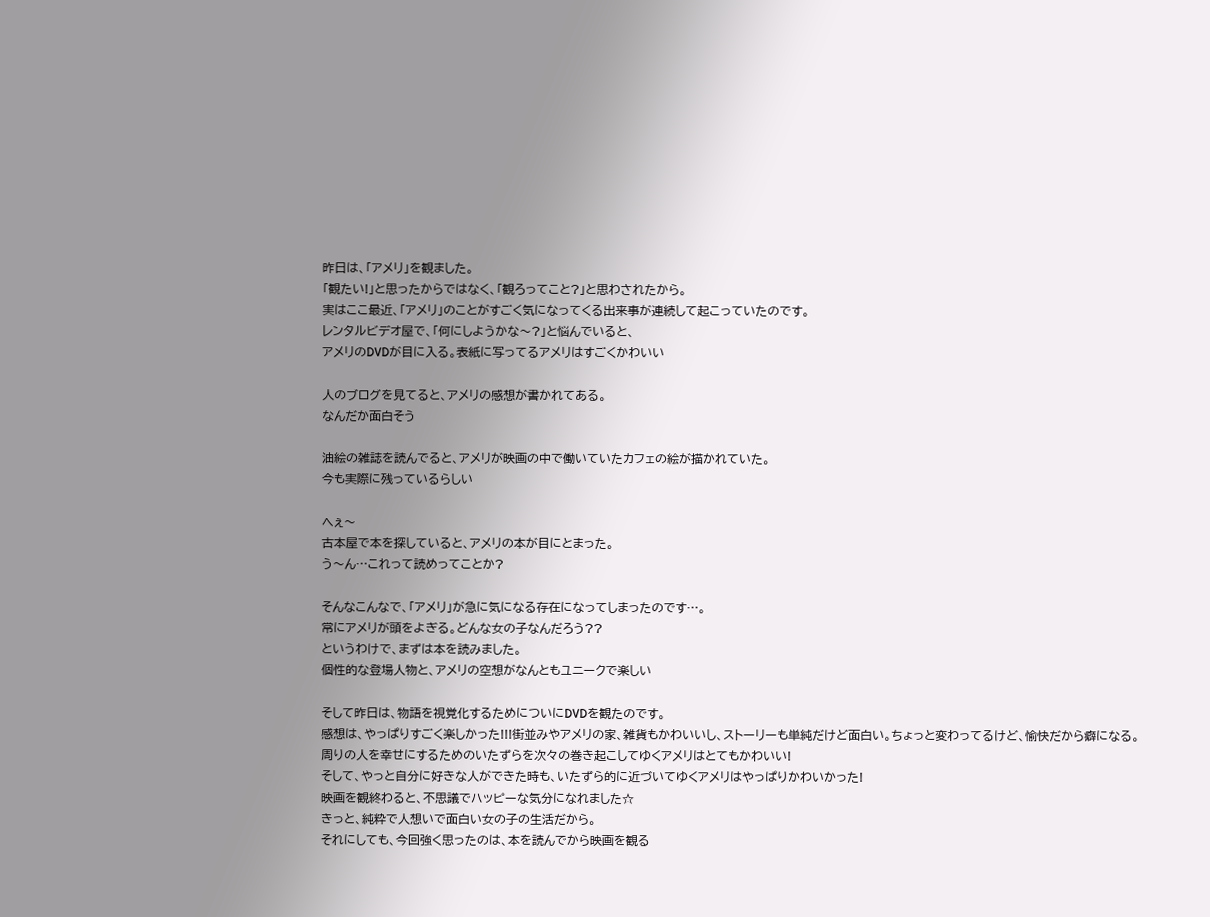昨日は、「アメリ」を観ました。
「観たい!」と思ったからではなく、「観ろってこと?」と思わされたから。
実はここ最近、「アメリ」のことがすごく気になってくる出来事が連続して起こっていたのです。
レンタルビデオ屋で、「何にしようかな〜?」と悩んでいると、
アメリのDVDが目に入る。表紙に写ってるアメリはすごくかわいい

人のブログを見てると、アメリの感想が書かれてある。
なんだか面白そう

油絵の雑誌を読んでると、アメリが映画の中で働いていたカフェの絵が描かれていた。
今も実際に残っているらしい

へぇ〜
古本屋で本を探していると、アメリの本が目にとまった。
う〜ん…これって読めってことか?

そんなこんなで、「アメリ」が急に気になる存在になってしまったのです…。
常にアメリが頭をよぎる。どんな女の子なんだろう??
というわけで、まずは本を読みました。
個性的な登場人物と、アメリの空想がなんともユニークで楽しい

そして昨日は、物語を視覚化するためについにDVDを観たのです。
感想は、やっぱりすごく楽しかった!!!街並みやアメリの家、雑貨もかわいいし、ストーリーも単純だけど面白い。ちょっと変わってるけど、愉快だから癖になる。
周りの人を幸せにするためのいたずらを次々の巻き起こしてゆくアメリはとてもかわいい!
そして、やっと自分に好きな人ができた時も、いたずら的に近づいてゆくアメリはやっぱりかわいかった!
映画を観終わると、不思議でハッピーな気分になれました☆
きっと、純粋で人想いで面白い女の子の生活だから。
それにしても、今回強く思ったのは、本を読んでから映画を観る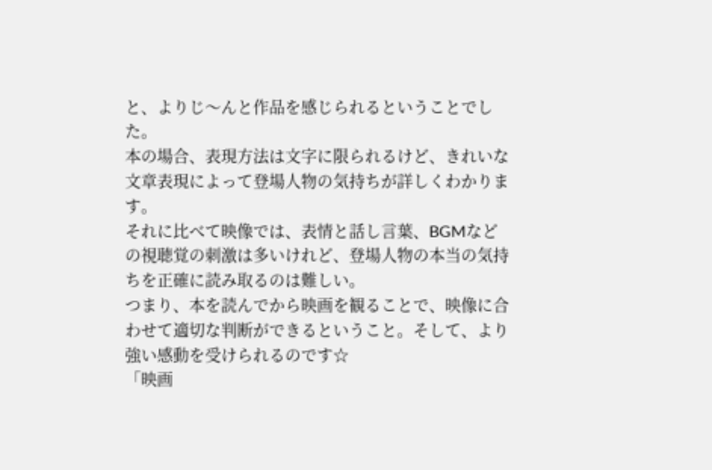と、よりじ〜んと作品を感じられるということでした。
本の場合、表現方法は文字に限られるけど、きれいな文章表現によって登場人物の気持ちが詳しくわかります。
それに比べて映像では、表情と話し言葉、BGMなどの視聴覚の刺激は多いけれど、登場人物の本当の気持ちを正確に読み取るのは難しい。
つまり、本を読んでから映画を観ることで、映像に合わせて適切な判断ができるということ。そして、より強い感動を受けられるのです☆
「映画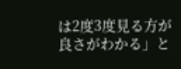は2度3度見る方が良さがわかる」と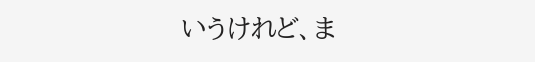いうけれど、ま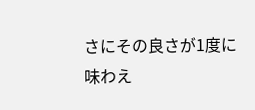さにその良さが1度に味わえ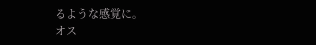るような感覚に。
オス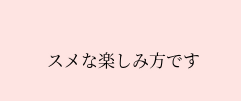スメな楽しみ方です